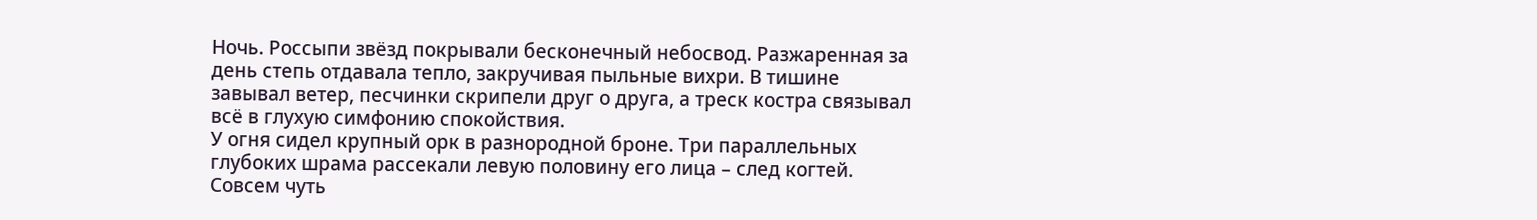Ночь. Россыпи звёзд покрывали бесконечный небосвод. Разжаренная за день степь отдавала тепло, закручивая пыльные вихри. В тишине завывал ветер, песчинки скрипели друг о друга, а треск костра связывал всё в глухую симфонию спокойствия.
У огня сидел крупный орк в разнородной броне. Три параллельных глубоких шрама рассекали левую половину его лица – след когтей. Совсем чуть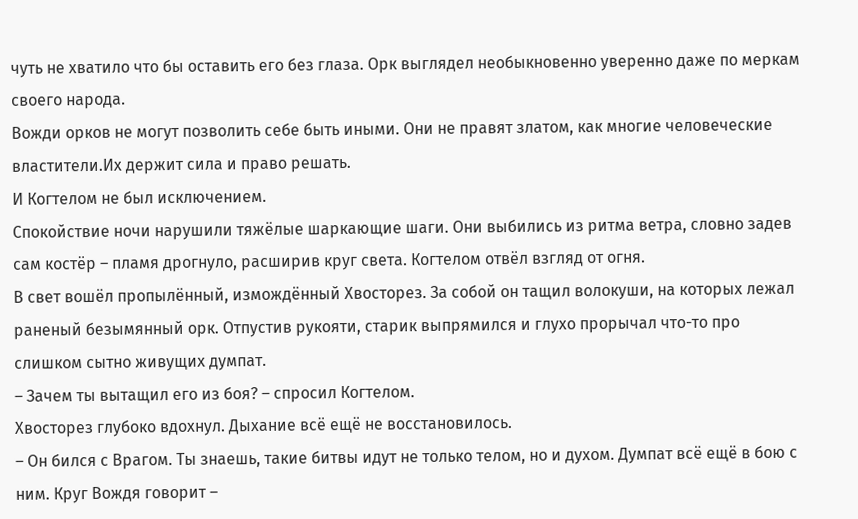чуть не хватило что бы оставить его без глаза. Орк выглядел необыкновенно уверенно даже по меркам своего народа.
Вожди орков не могут позволить себе быть иными. Они не правят златом, как многие человеческие властители.Их держит сила и право решать.
И Когтелом не был исключением.
Спокойствие ночи нарушили тяжёлые шаркающие шаги. Они выбились из ритма ветра, словно задев сам костёр – пламя дрогнуло, расширив круг света. Когтелом отвёл взгляд от огня.
В свет вошёл пропылённый, измождённый Хвосторез. За собой он тащил волокуши, на которых лежал раненый безымянный орк. Отпустив рукояти, старик выпрямился и глухо прорычал что-то про слишком сытно живущих думпат.
– Зачем ты вытащил его из боя? – спросил Когтелом.
Хвосторез глубоко вдохнул. Дыхание всё ещё не восстановилось.
– Он бился с Врагом. Ты знаешь, такие битвы идут не только телом, но и духом. Думпат всё ещё в бою с ним. Круг Вождя говорит –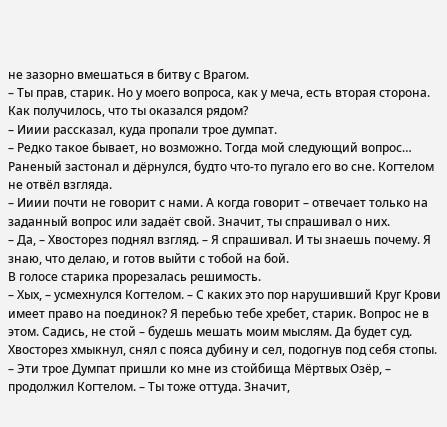не зазорно вмешаться в битву с Врагом.
– Ты прав, старик. Но у моего вопроса, как у меча, есть вторая сторона. Как получилось, что ты оказался рядом?
– Ииии рассказал, куда пропали трое думпат.
– Редко такое бывает, но возможно. Тогда мой следующий вопрос…
Раненый застонал и дёрнулся, будто что-то пугало его во сне. Когтелом не отвёл взгляда.
– Ииии почти не говорит с нами. А когда говорит – отвечает только на заданный вопрос или задаёт свой. Значит, ты спрашивал о них.
– Да, – Хвосторез поднял взгляд. – Я спрашивал. И ты знаешь почему. Я знаю, что делаю, и готов выйти с тобой на бой.
В голосе старика прорезалась решимость.
– Хых, – усмехнулся Когтелом. – С каких это пор нарушивший Круг Крови имеет право на поединок? Я перебью тебе хребет, старик. Вопрос не в этом. Садись, не стой – будешь мешать моим мыслям. Да будет суд.
Хвосторез хмыкнул, снял с пояса дубину и сел, подогнув под себя стопы.
– Эти трое Думпат пришли ко мне из стойбища Мёртвых Озёр, – продолжил Когтелом. – Ты тоже оттуда. Значит,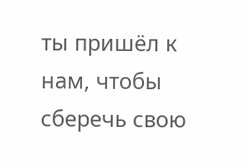ты пришёл к нам, чтобы сберечь свою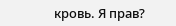кровь. Я прав?